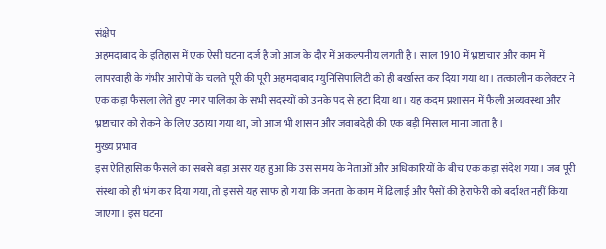संक्षेप
अहमदाबाद के इतिहास में एक ऐसी घटना दर्ज है जो आज के दौर में अकल्पनीय लगती है। साल 1910 में भ्रष्टाचार और काम में लापरवाही के गंभीर आरोपों के चलते पूरी की पूरी अहमदाबाद म्युनिसिपालिटी को ही बर्खास्त कर दिया गया था। तत्कालीन कलेक्टर ने एक कड़ा फैसला लेते हुए नगर पालिका के सभी सदस्यों को उनके पद से हटा दिया था। यह कदम प्रशासन में फैली अव्यवस्था और भ्रष्टाचार को रोकने के लिए उठाया गया था, जो आज भी शासन और जवाबदेही की एक बड़ी मिसाल माना जाता है।
मुख्य प्रभाव
इस ऐतिहासिक फैसले का सबसे बड़ा असर यह हुआ कि उस समय के नेताओं और अधिकारियों के बीच एक कड़ा संदेश गया। जब पूरी संस्था को ही भंग कर दिया गया, तो इससे यह साफ हो गया कि जनता के काम में ढिलाई और पैसों की हेराफेरी को बर्दाश्त नहीं किया जाएगा। इस घटना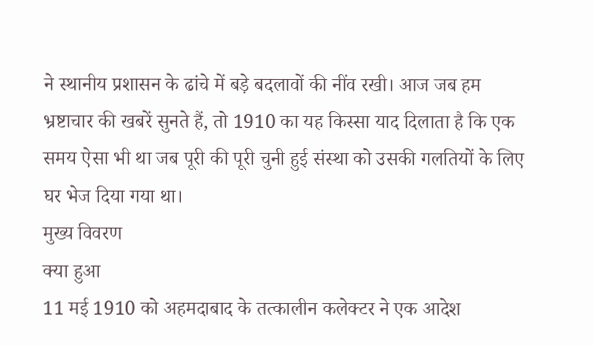ने स्थानीय प्रशासन के ढांचे में बड़े बदलावों की नींव रखी। आज जब हम भ्रष्टाचार की खबरें सुनते हैं, तो 1910 का यह किस्सा याद दिलाता है कि एक समय ऐसा भी था जब पूरी की पूरी चुनी हुई संस्था को उसकी गलतियों के लिए घर भेज दिया गया था।
मुख्य विवरण
क्या हुआ
11 मई 1910 को अहमदाबाद के तत्कालीन कलेक्टर ने एक आदेश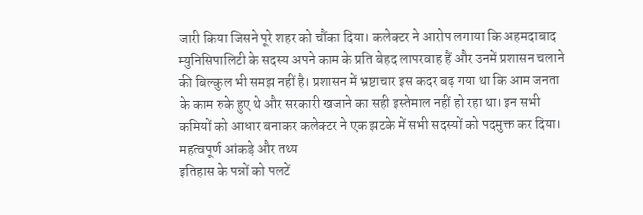जारी किया जिसने पूरे शहर को चौंका दिया। कलेक्टर ने आरोप लगाया कि अहमदाबाद म्युनिसिपालिटी के सदस्य अपने काम के प्रति बेहद लापरवाह हैं और उनमें प्रशासन चलाने की बिल्कुल भी समझ नहीं है। प्रशासन में भ्रष्टाचार इस कदर बढ़ गया था कि आम जनता के काम रुके हुए थे और सरकारी खजाने का सही इस्तेमाल नहीं हो रहा था। इन सभी कमियों को आधार बनाकर कलेक्टर ने एक झटके में सभी सदस्यों को पदमुक्त कर दिया।
महत्वपूर्ण आंकड़े और तथ्य
इतिहास के पन्नों को पलटें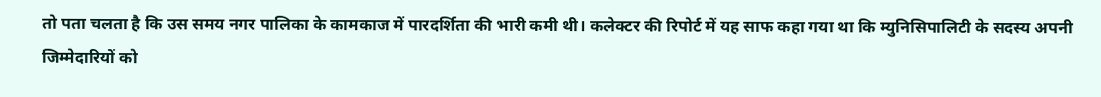तो पता चलता है कि उस समय नगर पालिका के कामकाज में पारदर्शिता की भारी कमी थी। कलेक्टर की रिपोर्ट में यह साफ कहा गया था कि म्युनिसिपालिटी के सदस्य अपनी जिम्मेदारियों को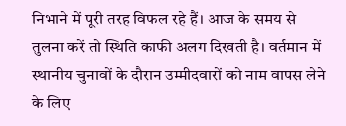निभाने में पूरी तरह विफल रहे हैं। आज के समय से तुलना करें तो स्थिति काफी अलग दिखती है। वर्तमान में स्थानीय चुनावों के दौरान उम्मीदवारों को नाम वापस लेने के लिए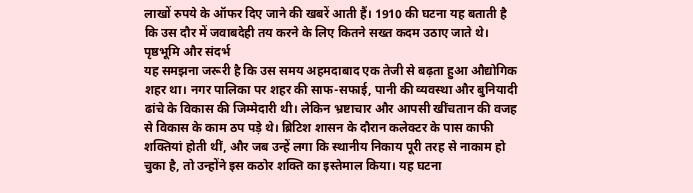लाखों रुपये के ऑफर दिए जाने की खबरें आती हैं। 1910 की घटना यह बताती है कि उस दौर में जवाबदेही तय करने के लिए कितने सख्त कदम उठाए जाते थे।
पृष्ठभूमि और संदर्भ
यह समझना जरूरी है कि उस समय अहमदाबाद एक तेजी से बढ़ता हुआ औद्योगिक शहर था। नगर पालिका पर शहर की साफ-सफाई, पानी की व्यवस्था और बुनियादी ढांचे के विकास की जिम्मेदारी थी। लेकिन भ्रष्टाचार और आपसी खींचतान की वजह से विकास के काम ठप पड़े थे। ब्रिटिश शासन के दौरान कलेक्टर के पास काफी शक्तियां होती थीं, और जब उन्हें लगा कि स्थानीय निकाय पूरी तरह से नाकाम हो चुका है, तो उन्होंने इस कठोर शक्ति का इस्तेमाल किया। यह घटना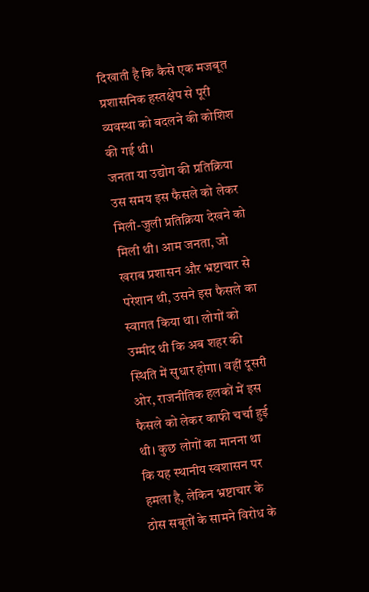दिखाती है कि कैसे एक मजबूत प्रशासनिक हस्तक्षेप से पूरी व्यवस्था को बदलने की कोशिश की गई थी।
जनता या उद्योग की प्रतिक्रिया
उस समय इस फैसले को लेकर मिली-जुली प्रतिक्रिया देखने को मिली थी। आम जनता, जो खराब प्रशासन और भ्रष्टाचार से परेशान थी, उसने इस फैसले का स्वागत किया था। लोगों को उम्मीद थी कि अब शहर की स्थिति में सुधार होगा। वहीं दूसरी ओर, राजनीतिक हलकों में इस फैसले को लेकर काफी चर्चा हुई थी। कुछ लोगों का मानना था कि यह स्थानीय स्वशासन पर हमला है, लेकिन भ्रष्टाचार के ठोस सबूतों के सामने विरोध के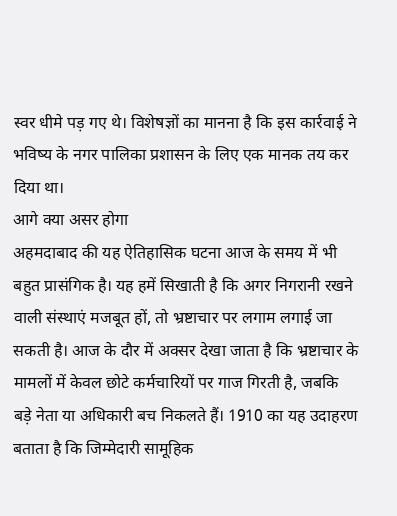स्वर धीमे पड़ गए थे। विशेषज्ञों का मानना है कि इस कार्रवाई ने भविष्य के नगर पालिका प्रशासन के लिए एक मानक तय कर दिया था।
आगे क्या असर होगा
अहमदाबाद की यह ऐतिहासिक घटना आज के समय में भी बहुत प्रासंगिक है। यह हमें सिखाती है कि अगर निगरानी रखने वाली संस्थाएं मजबूत हों, तो भ्रष्टाचार पर लगाम लगाई जा सकती है। आज के दौर में अक्सर देखा जाता है कि भ्रष्टाचार के मामलों में केवल छोटे कर्मचारियों पर गाज गिरती है, जबकि बड़े नेता या अधिकारी बच निकलते हैं। 1910 का यह उदाहरण बताता है कि जिम्मेदारी सामूहिक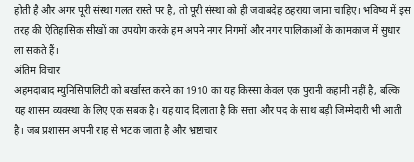होती है और अगर पूरी संस्था गलत रास्ते पर है, तो पूरी संस्था को ही जवाबदेह ठहराया जाना चाहिए। भविष्य में इस तरह की ऐतिहासिक सीखों का उपयोग करके हम अपने नगर निगमों और नगर पालिकाओं के कामकाज में सुधार ला सकते हैं।
अंतिम विचार
अहमदाबाद म्युनिसिपालिटी को बर्खास्त करने का 1910 का यह किस्सा केवल एक पुरानी कहानी नहीं है, बल्कि यह शासन व्यवस्था के लिए एक सबक है। यह याद दिलाता है कि सत्ता और पद के साथ बड़ी जिम्मेदारी भी आती है। जब प्रशासन अपनी राह से भटक जाता है और भ्रष्टाचार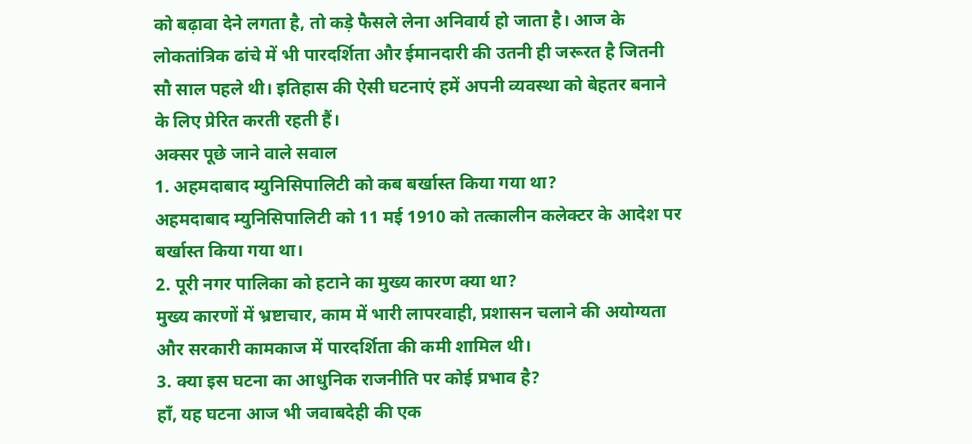को बढ़ावा देने लगता है, तो कड़े फैसले लेना अनिवार्य हो जाता है। आज के लोकतांत्रिक ढांचे में भी पारदर्शिता और ईमानदारी की उतनी ही जरूरत है जितनी सौ साल पहले थी। इतिहास की ऐसी घटनाएं हमें अपनी व्यवस्था को बेहतर बनाने के लिए प्रेरित करती रहती हैं।
अक्सर पूछे जाने वाले सवाल
1. अहमदाबाद म्युनिसिपालिटी को कब बर्खास्त किया गया था?
अहमदाबाद म्युनिसिपालिटी को 11 मई 1910 को तत्कालीन कलेक्टर के आदेश पर बर्खास्त किया गया था।
2. पूरी नगर पालिका को हटाने का मुख्य कारण क्या था?
मुख्य कारणों में भ्रष्टाचार, काम में भारी लापरवाही, प्रशासन चलाने की अयोग्यता और सरकारी कामकाज में पारदर्शिता की कमी शामिल थी।
3. क्या इस घटना का आधुनिक राजनीति पर कोई प्रभाव है?
हाँ, यह घटना आज भी जवाबदेही की एक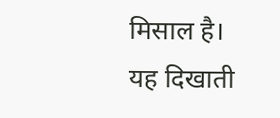मिसाल है। यह दिखाती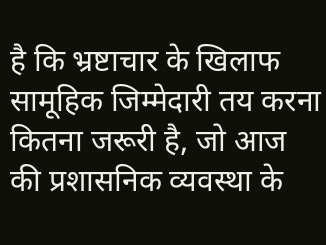है कि भ्रष्टाचार के खिलाफ सामूहिक जिम्मेदारी तय करना कितना जरूरी है, जो आज की प्रशासनिक व्यवस्था के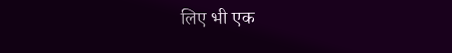लिए भी एक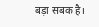बड़ा सबक है।